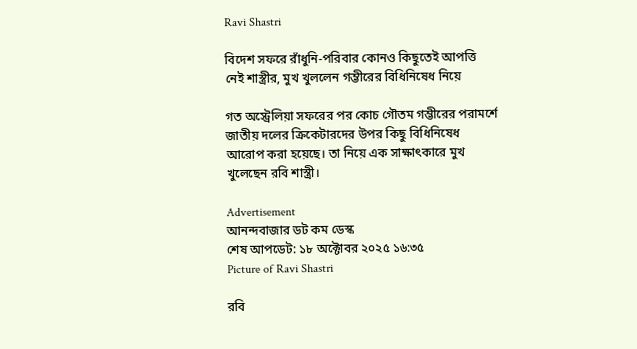Ravi Shastri

বিদেশ সফরে রাঁধুনি-পরিবার কোনও কিছুতেই আপত্তি নেই শাস্ত্রীর, মুখ খুললেন গম্ভীরের বিধিনিষেধ নিয়ে

গত অস্ট্রেলিয়া সফরের পর কোচ গৌতম গম্ভীরের পরামর্শে জাতীয় দলের ক্রিকেটারদের উপর কিছু বিধিনিষেধ আরোপ করা হয়েছে। তা নিয়ে এক সাক্ষাৎকারে মুখ খুলেছেন রবি শাস্ত্রী।

Advertisement
আনন্দবাজার ডট কম ডেস্ক
শেষ আপডেট: ১৮ অক্টোবর ২০২৫ ১৬:৩৫
Picture of Ravi Shastri

রবি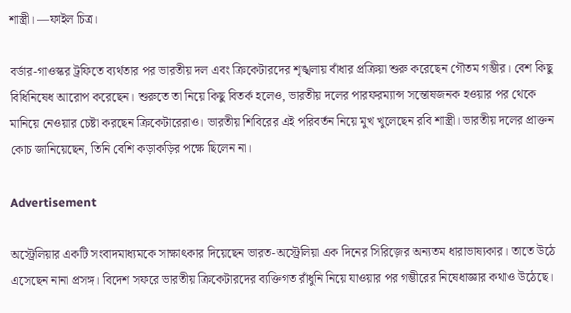শাস্ত্রী। —ফাইল চিত্র।

বর্ডার-গাওস্কর ট্রফিতে ব্যর্থতার পর ভারতীয় দল এবং ক্রিকেটারদের শৃঙ্খলায় বাঁধার প্রক্রিয়া শুরু করেছেন গৌতম গম্ভীর। বেশ কিছু বিধিনিষেধ আরোপ করেছেন। শুরুতে তা নিয়ে কিছু বিতর্ক হলেও, ভারতীয় দলের পারফরম্যান্স সন্তোষজনক হওয়ার পর থেকে মানিয়ে নেওয়ার চেষ্টা করছেন ক্রিকেটারেরাও। ভারতীয় শিবিরের এই পরিবর্তন নিয়ে মুখ খুলেছেন রবি শাস্ত্রী। ভারতীয় দলের প্রাক্তন কোচ জানিয়েছেন, তিনি বেশি কড়াকড়ির পক্ষে ছিলেন না।

Advertisement

অস্ট্রেলিয়ার একটি সংবাদমাধ্যমকে সাক্ষাৎকার দিয়েছেন ভারত-অস্ট্রেলিয়া এক দিনের সিরিজ়ের অন্যতম ধারাভাষ্যকার। তাতে উঠে এসেছেন নানা প্রসঙ্গ। বিদেশ সফরে ভারতীয় ক্রিকেটারদের ব্যক্তিগত রাঁধুনি নিয়ে যাওয়ার পর গম্ভীরের নিষেধাজ্ঞার কথাও উঠেছে।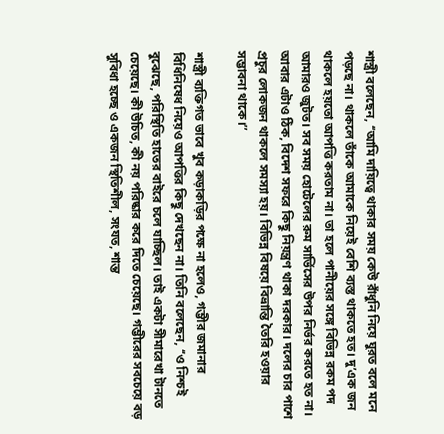শাস্ত্রী বলেছেন, ‘‘আমি দায়িত্বে থাকার সময় কেউ রাঁধুনি নিয়ে ঘুরত বলে মনে পড়ছে না। থাকলে তাঁকে আমাকে নিয়েই বেশি ব্যস্ত থাকতে হত। দু’এক জন থাকলে হয়তো আপত্তি করতাম না। তা হলে পানীয়ের সঙ্গে বিভিন্ন রকম পদ আমারও জুটত। সব সময় হোটেলের রুম সার্ভিসের উপর নির্ভর করতে হত না। আবার এটাও ঠিক, বিদেশ সফরে কিছু নিয়ন্ত্রণ থাকা দরকার। দলের চার পাশে প্রচুর লোকজন থাকলে সমস্যা হয়। বিভিন্ন বিষয়ে বিভ্রান্তি তৈরি হওয়ার সম্ভাবনা থাকে।’’

শাস্ত্রী ব্যক্তিগত ভাবে খুব কড়াকড়ির পক্ষে না হলেও, গম্ভীর জমানার বিধিনিষেধ নিয়েও আপত্তির কিছু দেখছেন না। তিনি বলেছেন, ‘‘ও নিশ্চই বুঝেছে, পরিস্থিতি হাতের বাইরে চলে যাচ্ছিল। তাই একটা সীমারেখা টানতে চেয়েছে। কী উচিত, কী নয় পরিষ্কার করে দিতে চেয়েছে। গম্ভীরের সবচেয়ে বড় সুবিধা হচ্ছে ও একজন স্থিতিশীল, সংযত, শান্ত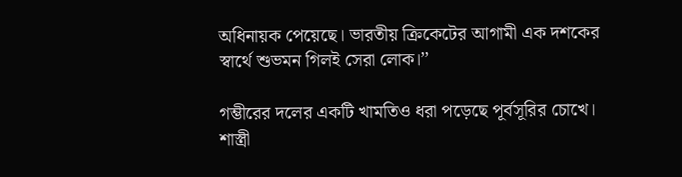অধিনায়ক পেয়েছে। ভারতীয় ক্রিকেটের আগামী এক দশকের স্বার্থে শুভমন গিলই সেরা লোক।’’

গম্ভীরের দলের একটি খামতিও ধরা পড়েছে পূর্বসূরির চোখে। শাস্ত্রী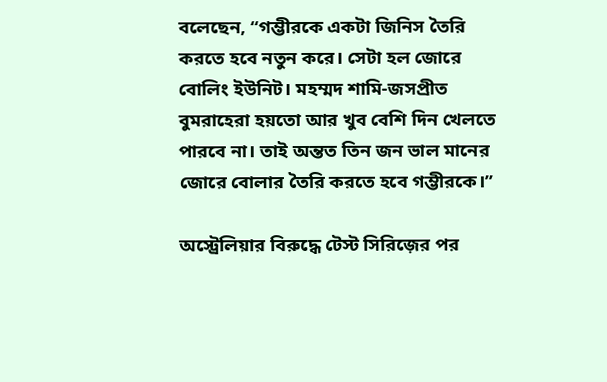বলেছেন, ‘‘গম্ভীরকে একটা জিনিস তৈরি করতে হবে নতুন করে। সেটা হল জোরে বোলিং ইউনিট। মহম্মদ শামি-জসপ্রীত বুমরাহেরা হয়তো আর খুব বেশি দিন খেলতে পারবে না। তাই অন্তত তিন জন ভাল মানের জোরে বোলার তৈরি করতে হবে গম্ভীরকে।’’

অস্ট্রেলিয়ার বিরুদ্ধে টেস্ট সিরিজ়ের পর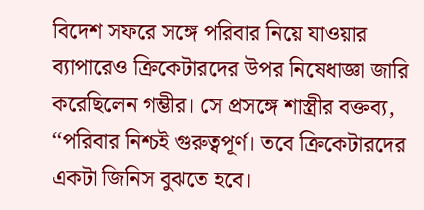বিদেশ সফরে সঙ্গে পরিবার নিয়ে যাওয়ার ব্যাপারেও ক্রিকেটারদের উপর নিষেধাজ্ঞা জারি করেছিলেন গম্ভীর। সে প্রসঙ্গে শাস্ত্রীর বক্তব্য, ‘‘পরিবার নিশ্চই গুরুত্বপূর্ণ। তবে ক্রিকেটারদের একটা জিনিস বুঝতে হবে।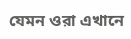যেমন ওরা এখানে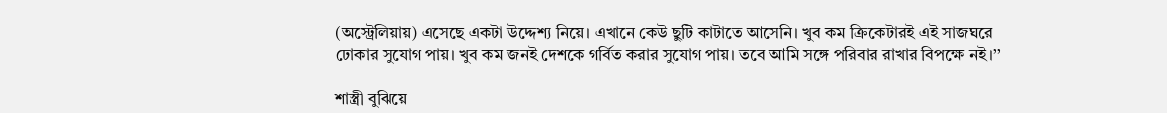(অস্ট্রেলিয়ায়) এসেছে একটা উদ্দেশ্য নিয়ে। এখানে কেউ ছুটি কাটাতে আসেনি। খুব কম ক্রিকেটারই এই সাজঘরে ঢোকার সুযোগ পায়। খুব কম জনই দেশকে গর্বিত করার সুযোগ পায়। তবে আমি সঙ্গে পরিবার রাখার বিপক্ষে নই।’’

শাস্ত্রী বুঝিয়ে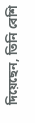দিয়েছেন, তিনি বেশি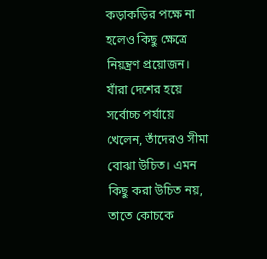কড়াকড়ির পক্ষে না হলেও কিছু ক্ষেত্রে নিয়ন্ত্রণ প্রয়োজন। যাঁরা দেশের হয়ে সর্বোচ্চ পর্যায়ে খেলেন, তাঁদেরও সীমা বোঝা উচিত। এমন কিছু করা উচিত নয়, তাতে কোচকে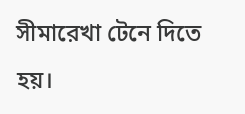সীমারেখা টেনে দিতে হয়।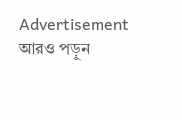Advertisement
আরও পড়ুন